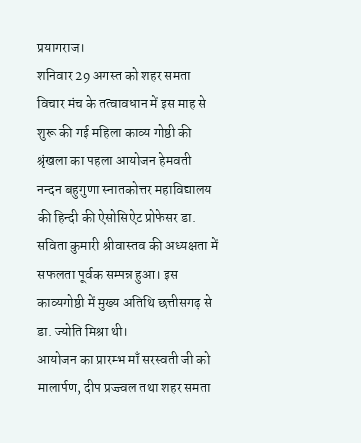प्रयागराज।
शनिवार 29 अगस्त को शहर समता विचार मंच के तत्वावधान में इस माह से शुरू की गई महिला काव्य गोष्ठी की श्रृंखला का पहला आयोजन हेमवती नन्दन बहुगुणा स्नातकोत्तर महाविद्यालय की हिन्दी की ऐसोसिऐट प्रोफेसर डा. सविता कुमारी श्रीवास्तव की अध्यक्षता में सफलता पूर्वक सम्पन्न हुआ। इस काव्यगोष्ठी में मुख्य अतिथि छत्तीसगढ़ से डा. ज्योति मिश्रा थी।
आयोजन का प्रारम्भ माँ सरस्वती जी को मालार्पण, दीप प्रज्ज्वल तथा शहर समता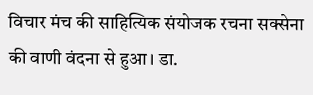विचार मंच की साहित्यिक संयोजक रचना सक्सेना की वाणी वंदना से हुआ। डा.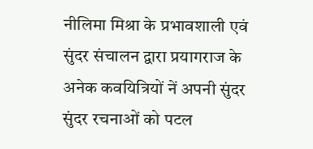नीलिमा मिश्रा के प्रभावशाली एवं सुंदर संचालन द्वारा प्रयागराज के अनेक कवयित्रियों नें अपनी सुंदर सुंदर रचनाओं को पटल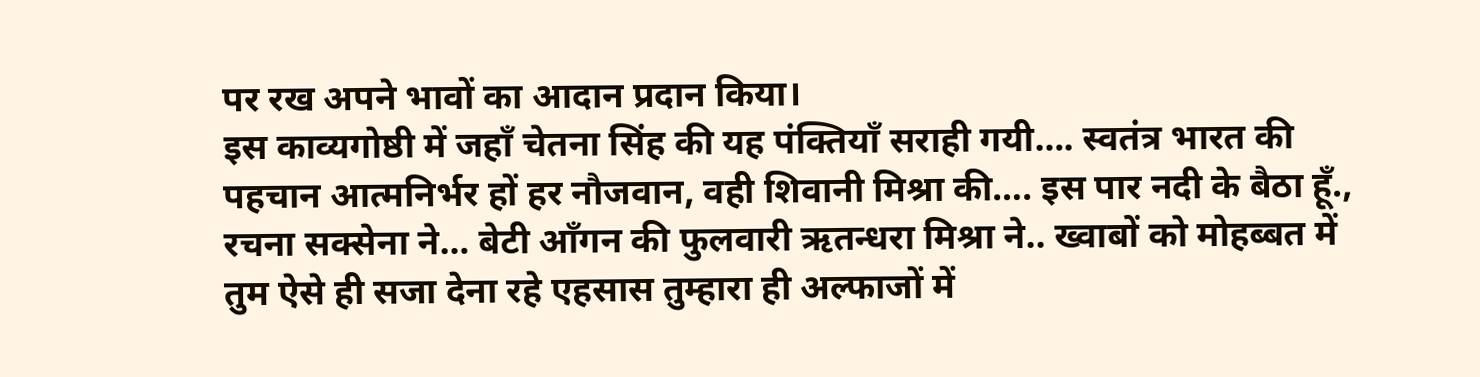पर रख अपने भावों का आदान प्रदान किया।
इस काव्यगोष्ठी में जहाँ चेतना सिंह की यह पंक्तियाँ सराही गयी…. स्वतंत्र भारत की पहचान आत्मनिर्भर हों हर नौजवान, वही शिवानी मिश्रा की…. इस पार नदी के बैठा हूँ., रचना सक्सेना ने… बेटी आँगन की फुलवारी ऋतन्धरा मिश्रा ने.. ख्वाबों को मोहब्बत में तुम ऐसे ही सजा देना रहे एहसास तुम्हारा ही अल्फाजों में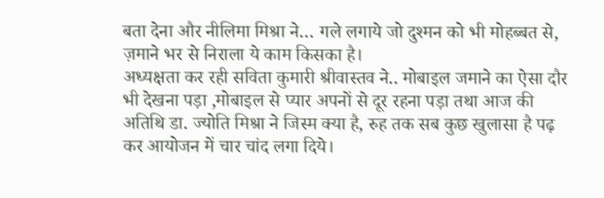बता देना और नीलिमा मिश्रा ने… गले लगाये जो दुश्मन को भी मोहब्बत से, ज़माने भर से निराला ये काम किसका है।
अध्यक्षता कर रही सविता कुमारी श्रीवास्तव ने.. मोबाइल जमाने का ऐसा दौर भी देखना पड़ा ,मोबाइल से प्यार अपनों से दूर रहना पड़ा तथा आज की अतिथि डा. ज्योति मिश्रा ने जिस्म क्या है, रुह तक सब कुछ खुलासा है पढ़ कर आयोजन में चार चांद लगा दिये।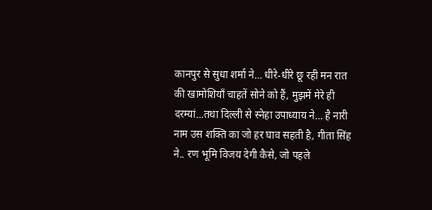कानपुर से सुधा शर्मा ने… धीरे-धीरे छू रही मन रात की खामोशियाँ चाहतें सोने को हैं, मुझमें मेरे ही दरम्यां…तथा दिल्ली से स्नेहा उपाध्याय ने… है नारी नाम उस शक्ति का जो हर घाव सहती है, गीता सिंह ने.. रण भूमि विजय देगी कैसे, जो पहले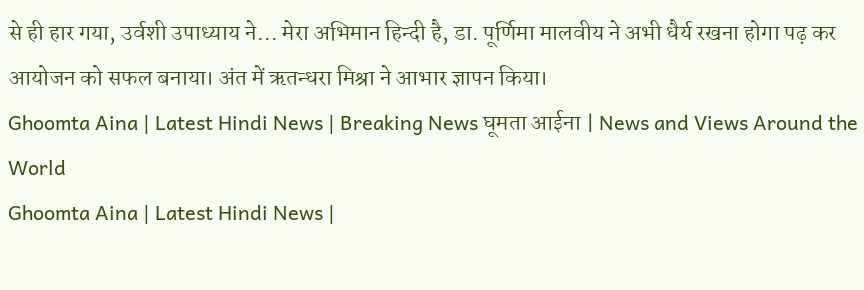से ही हार गया, उर्वशी उपाध्याय ने… मेरा अभिमान हिन्दी है, डा. पूर्णिमा मालवीय ने अभी धैर्य रखना होगा पढ़ कर आयोजन को सफल बनाया। अंत में ऋतन्धरा मिश्रा ने आभार ज्ञापन किया।
Ghoomta Aina | Latest Hindi News | Breaking News घूमता आईना | News and Views Around the World
Ghoomta Aina | Latest Hindi News |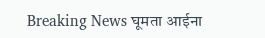Breaking News घूमता आईना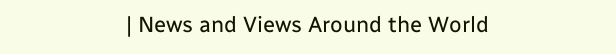| News and Views Around the World